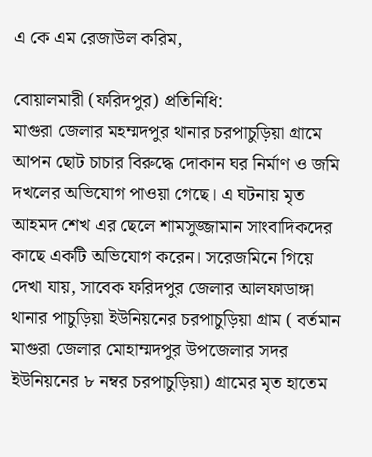এ কে এম রেজাউল করিম,

বোয়ালমারী (ফরিদপুর) প্রতিনিধি:
মাগুরা জেলার মহম্মদপুর থানার চরপাচুড়িয়া গ্রামে আপন ছোট চাচার বিরুদ্ধে দোকান ঘর নির্মাণ ও জমি দখলের অভিযোগ পাওয়া গেছে। এ ঘটনায় মৃত আহমদ শেখ এর ছেলে শামসুজ্জামান সাংবাদিকদের কাছে একটি অভিযোগ করেন। সরেজমিনে গিয়ে দেখা যায়, সাবেক ফরিদপুর জেলার আলফাডাঙ্গা থানার পাচুড়িয়া ইউনিয়নের চরপাচুড়িয়া গ্রাম ( বর্তমান মাগুরা জেলার মোহাম্মদপুর উপজেলার সদর ইউনিয়নের ৮ নম্বর চরপাচুড়িয়া) গ্রামের মৃত হাতেম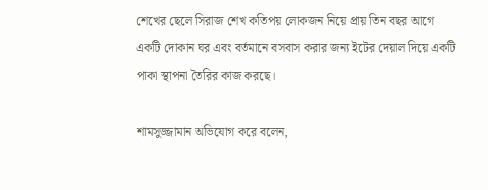শেখের ছেলে সিরাজ শেখ কতিপয় লোকজন নিয়ে প্রায় তিন বছর আগে একটি দোকান ঘর এবং বর্তমানে বসবাস করার জন্য ইটের দেয়াল দিয়ে একটি পাকা স্থাপনা তৈরির কাজ করছে।

শামসুজ্জামান অভিযোগ করে বলেন,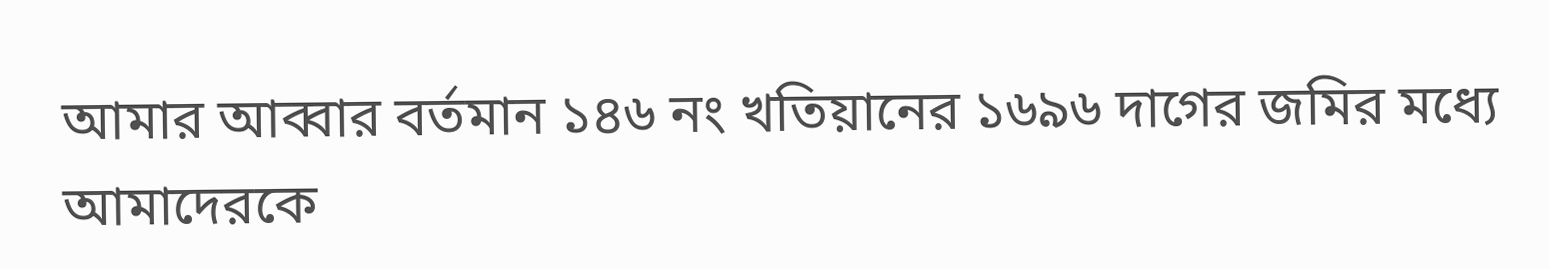আমার আব্বার বর্তমান ১৪৬ নং খতিয়ানের ১৬৯৬ দাগের জমির মধ্যে আমাদেরকে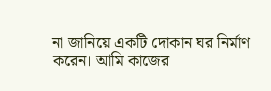না জানিয়ে একটি দোকান ঘর নির্মাণ করেন। আমি কাজের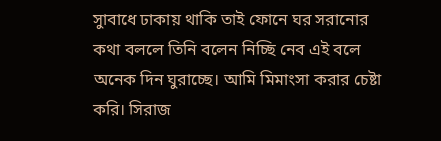সুাবাধে ঢাকায় থাকি তাই ফোনে ঘর সরানোর কথা বললে তিনি বলেন নিচ্ছি নেব এই বলে অনেক দিন ঘুরাচ্ছে। আমি মিমাংসা করার চেষ্টা করি। সিরাজ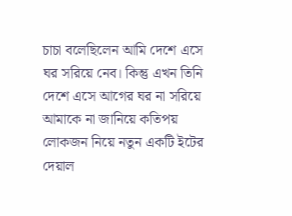চাচা বলেছিলেন আমি দেশে এসে ঘর সরিয়ে নেব। কিন্তু এখন তিনি দেশে এসে আগের ঘর না সরিয়ে আমাকে না জানিয়ে কতিপয় লোকজন নিয়ে নতুন একটি ইটের দেয়াল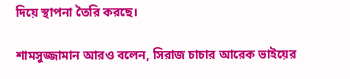দিয়ে স্থাপনা তৈরি করছে।

শামসুজ্জামান আরও বলেন, সিরাজ চাচার আরেক ভাইয়ের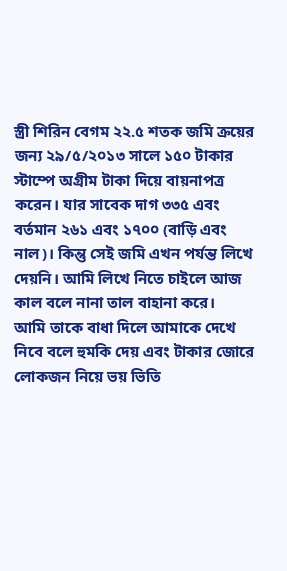স্ত্রী শিরিন বেগম ২২.৫ শতক জমি ক্রয়ের জন্য ২৯/৫/২০১৩ সালে ১৫০ টাকার স্টাম্পে অগ্রীম টাকা দিয়ে বায়নাপত্র করেন। যার সাবেক দাগ ৩৩৫ এবং বর্তমান ২৬১ এবং ১৭০০ (বাড়ি এবং নাল)। কিন্তু সেই জমি এখন পর্যন্ত লিখে দেয়নি। আমি লিখে নিতে চাইলে আজ কাল বলে নানা তাল বাহানা করে।
আমি তাকে বাধা দিলে আমাকে দেখে নিবে বলে হুমকি দেয় এবং টাকার জোরে লোকজন নিয়ে ভয় ভিতি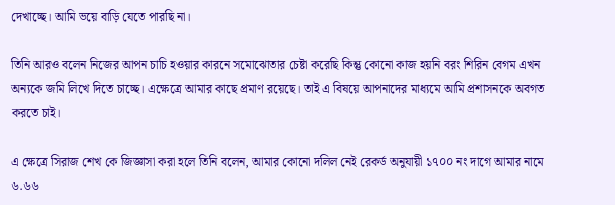দেখাচ্ছে। আমি ভয়ে বাড়ি যেতে পারছি না।

তিনি আরও বলেন নিজের আপন চাচি হওয়ার কারনে সমোঝোতার চেষ্টা করেছি কিন্তু কোনো কাজ হয়নি বরং শিরিন বেগম এখন অন্যকে জমি লিখে দিতে চাচ্ছে। এক্ষেত্রে আমার কাছে প্রমাণ রয়েছে। তাই এ বিষয়ে আপনাদের মাধ্যমে আমি প্রশাসনকে অবগত করতে চাই।

এ ক্ষেত্রে সিরাজ শেখ কে জিজ্ঞাসা করা হলে তিনি বলেন, আমার কোনো দলিল নেই রেকর্ড অনুযায়ী ১৭০০ নং দাগে আমার নামে ৬.৬৬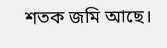শতক জমি আছে।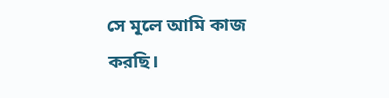সে মূলে আমি কাজ করছি।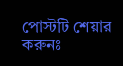পোস্টটি শেয়ার করুনঃ